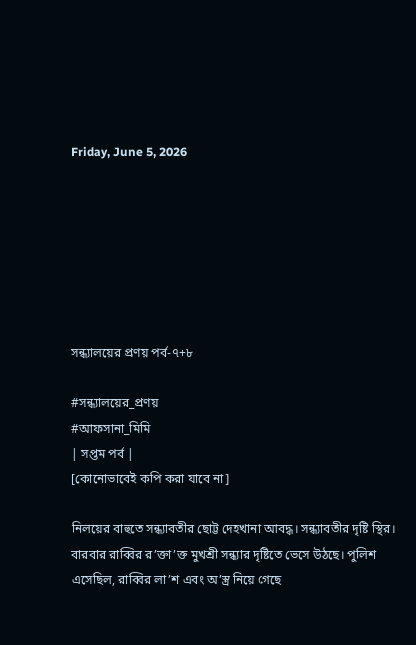Friday, June 5, 2026







সন্ধ্যালয়ের প্রণয় পর্ব-৭+৮

#সন্ধ্যালয়ের_প্রণয়
#আফসানা_মিমি
| সপ্তম পর্ব |
[কোনোভাবেই কপি করা যাবে না]

নিলয়ের বাহুতে সন্ধ্যাবতীর ছোট্ট দেহখানা আবদ্ধ। সন্ধ্যাবতীর দৃষ্টি স্থির। বারবার রাব্বির র’ক্তা’ক্ত মুখশ্রী সন্ধ্যার দৃষ্টিতে ভেসে উঠছে। পুলিশ এসেছিল, রাব্বির লা’শ এবং অ’স্ত্র নিয়ে গেছে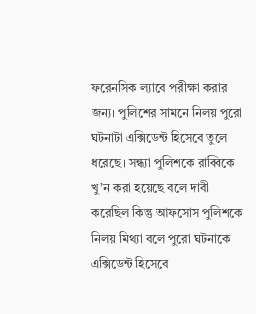ফরেনসিক ল্যাবে পরীক্ষা করার জন্য। পুলিশের সামনে নিলয় পুরো ঘটনাটা এক্সিডেন্ট হিসেবে তুলে ধরেছে। সন্ধ্যা পুলিশকে রাব্বিকে খু’ন করা হয়েছে বলে দাবী করেছিল কিন্তু আফসোস পুলিশকে নিলয় মিথ্যা বলে পুরো ঘটনাকে এক্সিডেন্ট হিসেবে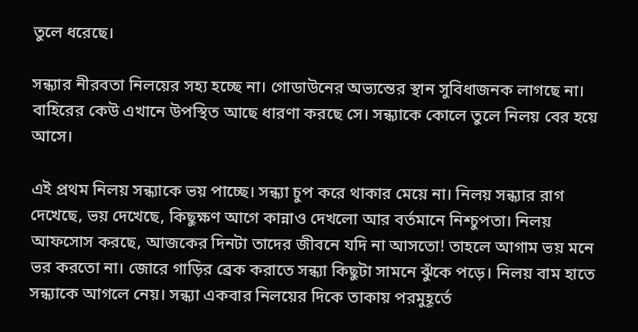তুলে ধরেছে।

সন্ধ্যার নীরবতা নিলয়ের সহ্য হচ্ছে না। গোডাউনের অভ্যন্তের স্থান সুবিধাজনক লাগছে না। বাহিরের কেউ এখানে উপস্থিত আছে ধারণা করছে সে। সন্ধ্যাকে কোলে তুলে নিলয় বের হয়ে আসে।

এই প্রথম নিলয় সন্ধ্যাকে ভয় পাচ্ছে। সন্ধ্যা চুপ করে থাকার মেয়ে না। নিলয় সন্ধ্যার রাগ দেখেছে, ভয় দেখেছে, কিছুক্ষণ আগে কান্নাও দেখলো আর বর্তমানে নিশ্চুপতা। নিলয় আফসোস করছে, আজকের দিনটা তাদের জীবনে যদি না আসতো! তাহলে আগাম ভয় মনে ভর করতো না। জোরে গাড়ির ব্রেক করাতে সন্ধ্যা কিছুটা সামনে ঝুঁকে পড়ে। নিলয় বাম হাতে সন্ধ্যাকে আগলে নেয়। সন্ধ্যা একবার নিলয়ের দিকে তাকায় পরমুহূর্তে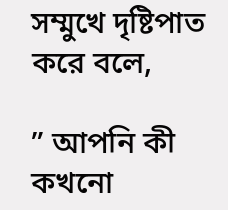সম্মুখে দৃষ্টিপাত করে বলে,

” আপনি কী কখনো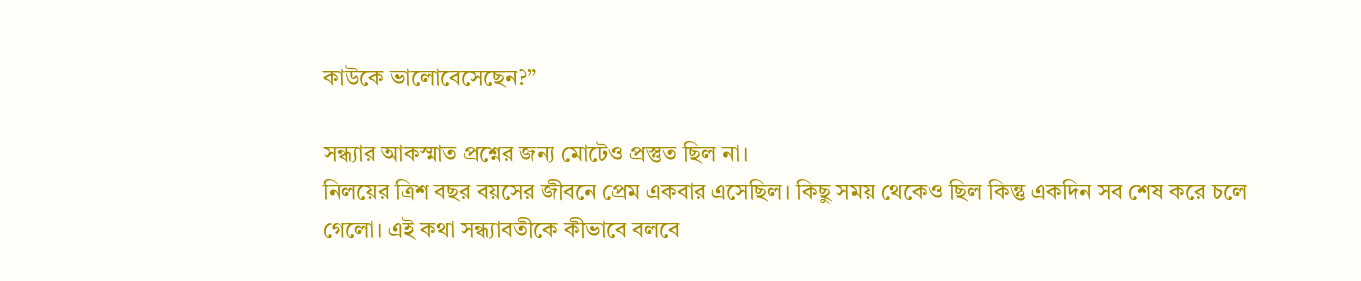কাউকে ভালোবেসেছেন?”

সন্ধ্যার আকস্মাত প্রশ্নের জন্য মোটেও প্রস্তুত ছিল না।
নিলয়ের ত্রিশ বছর বয়সের জীবনে প্রেম একবার এসেছিল। কিছু সময় থেকেও ছিল কিন্তু একদিন সব শেষ করে চলে গেলো। এই কথা সন্ধ্যাবতীকে কীভাবে বলবে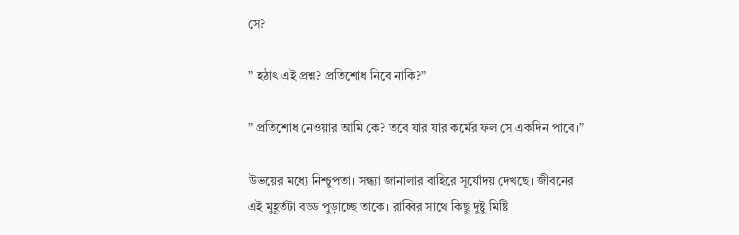সে?

” হঠাৎ এই প্রশ্ন? প্রতিশোধ নিবে নাকি?”

” প্রতিশোধ নেওয়ার আমি কে? তবে যার যার কর্মের ফল সে একদিন পাবে।”

উভয়ের মধ্যে নিশ্চুপতা। সন্ধ্যা জানালার বাহিরে সূর্যোদয় দেখছে। জীবনের এই মুহূর্তটা বড্ড পুড়াচ্ছে তাকে। রাব্বির সাথে কিছু দুষ্টু মিষ্টি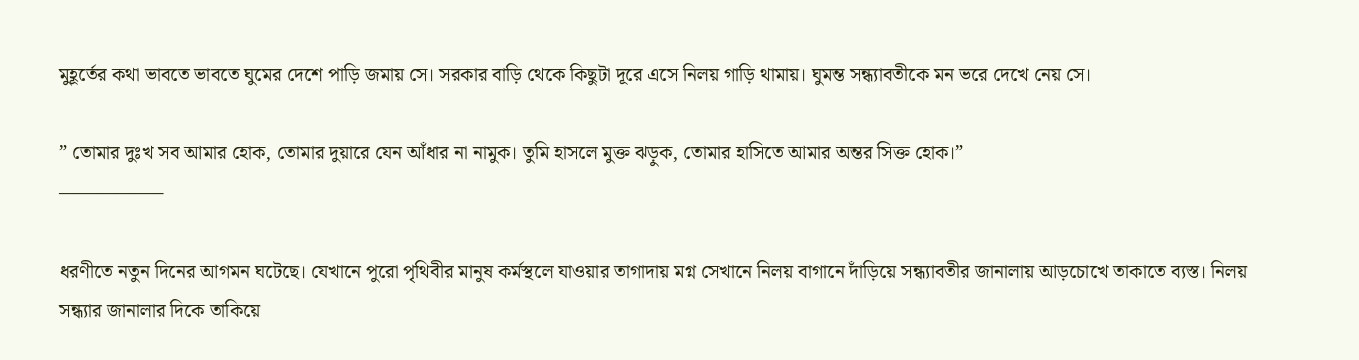মুহূর্তের কথা ভাবতে ভাবতে ঘুমের দেশে পাড়ি জমায় সে। সরকার বাড়ি থেকে কিছুটা দূরে এসে নিলয় গাড়ি থামায়। ঘুমন্ত সন্ধ্যাবতীকে মন ভরে দেখে নেয় সে।

” তোমার দুঃখ সব আমার হোক, তোমার দুয়ারে যেন আঁধার না নামুক। তুমি হাসলে মুক্ত ঝড়ুক, তোমার হাসিতে আমার অন্তর সিক্ত হোক।”
—————–

ধরণীতে নতুন দিনের আগমন ঘটেছে। যেখানে পুরো পৃথিবীর মানুষ কর্মস্থলে যাওয়ার তাগাদায় মগ্ন সেখানে নিলয় বাগানে দাঁড়িয়ে সন্ধ্যাবতীর জানালায় আড়চোখে তাকাতে ব্যস্ত। নিলয় সন্ধ্যার জানালার দিকে তাকিয়ে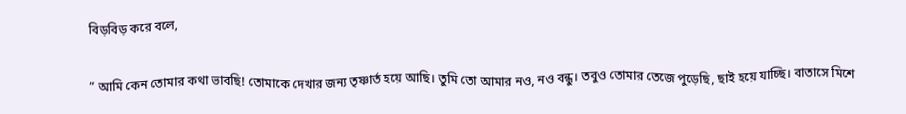বিড়বিড় করে বলে,

” আমি কেন তোমার কথা ভাবছি! তোমাকে দেখার জন্য তৃষ্ণার্ত হয়ে আছি। তুমি তো আমার নও, নও বন্ধু। তবুও তোমার তেজে পুড়েছি, ছাই হয়ে যাচ্ছি। বাতাসে মিশে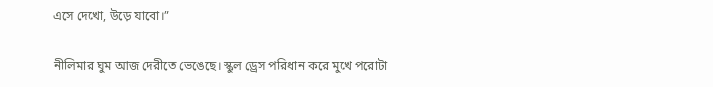এসে দেখো, উড়ে যাবো।”

নীলিমার ঘুম আজ দেরীতে ভেঙেছে। স্কুল ড্রেস পরিধান করে মুখে পরোটা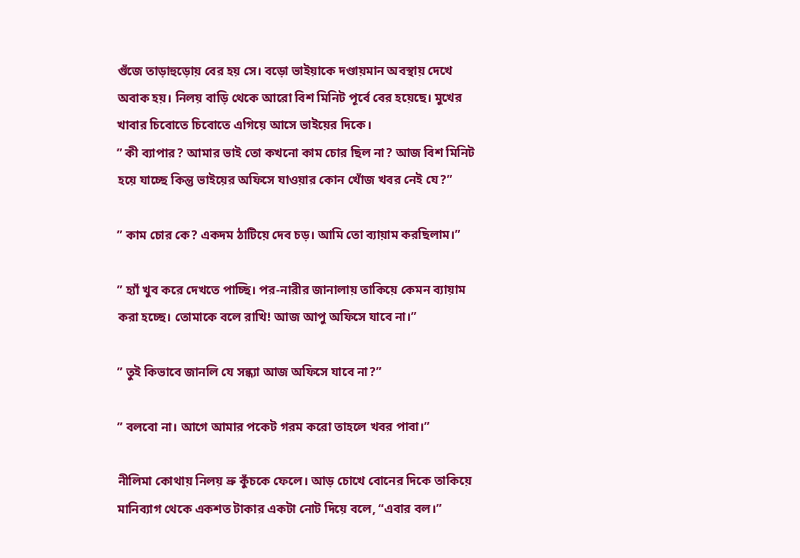গুঁজে তাড়াহুড়োয় বের হয় সে। বড়ো ভাইয়াকে দণ্ডায়মান অবস্থায় দেখে অবাক হয়। নিলয় বাড়ি থেকে আরো বিশ মিনিট পূর্বে বের হয়েছে। মুখের খাবার চিবোতে চিবোতে এগিয়ে আসে ভাইয়ের দিকে।
” কী ব্যাপার? আমার ভাই তো কখনো কাম চোর ছিল না? আজ বিশ মিনিট হয়ে যাচ্ছে কিন্তু ভাইয়ের অফিসে যাওয়ার কোন খোঁজ খবর নেই যে?”

” কাম চোর কে? একদম ঠাটিয়ে দেব চড়। আমি তো ব্যায়াম করছিলাম।”

” হ্যাঁ খুব করে দেখতে পাচ্ছি। পর-নারীর জানালায় তাকিয়ে কেমন ব্যায়াম করা হচ্ছে। তোমাকে বলে রাখি! আজ আপু অফিসে যাবে না।”

” তুই কিভাবে জানলি যে সন্ধ্যা আজ অফিসে যাবে না?”

” বলবো না। আগে আমার পকেট গরম করো তাহলে খবর পাবা।”

নীলিমা কোথায় নিলয় ভ্রু কুঁচকে ফেলে। আড় চোখে বোনের দিকে তাকিয়ে মানিব্যাগ থেকে একশত টাকার একটা নোট দিয়ে বলে, “এবার বল।”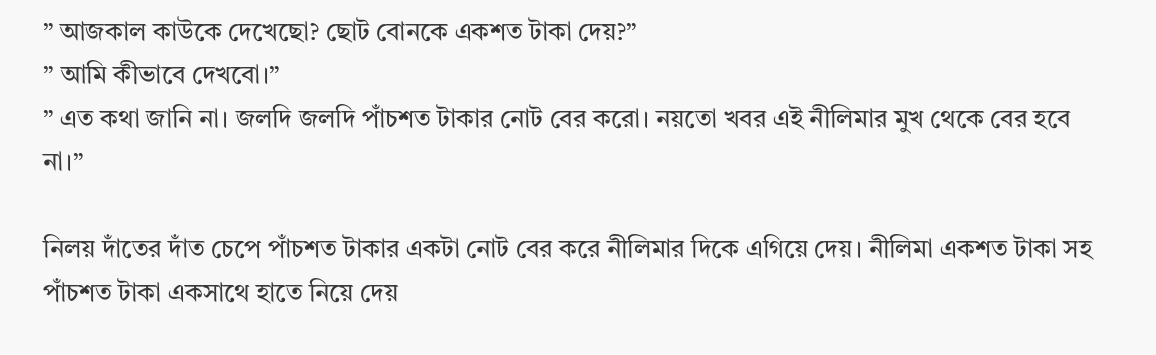” আজকাল কাউকে দেখেছো? ছোট বোনকে একশত টাকা দেয়?”
” আমি কীভাবে দেখবো।”
” এত কথা জানি না। জলদি জলদি পাঁচশত টাকার নোট বের করো। নয়তো খবর এই নীলিমার মুখ থেকে বের হবে না।”

নিলয় দাঁতের দাঁত চেপে পাঁচশত টাকার একটা নোট বের করে নীলিমার দিকে এগিয়ে দেয়। নীলিমা একশত টাকা সহ পাঁচশত টাকা একসাথে হাতে নিয়ে দেয়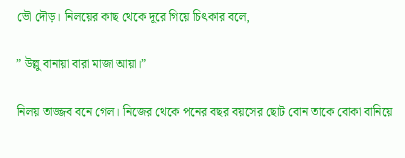ভৌ দৌড়। নিলয়ের কাছ থেকে দূরে গিয়ে চিৎকার বলে,

” উল্লু বানায়া বারা মাজা আয়া।”

নিলয় তাজ্জব বনে গেল। নিজের থেকে পনের বছর বয়সের ছোট বোন তাকে বোকা বানিয়ে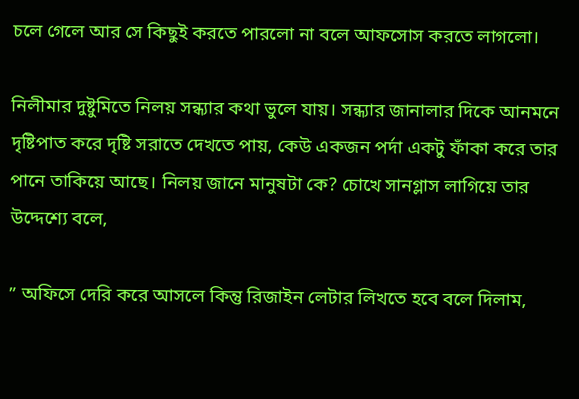চলে গেলে আর সে কিছুই করতে পারলো না বলে আফসোস করতে লাগলো।

নিলীমার দুষ্টুমিতে নিলয় সন্ধ্যার কথা ভুলে যায়। সন্ধ্যার জানালার দিকে আনমনে দৃষ্টিপাত করে দৃষ্টি সরাতে দেখতে পায়, কেউ একজন পর্দা একটু ফাঁকা করে তার পানে তাকিয়ে আছে। নিলয় জানে মানুষটা কে? চোখে সানগ্লাস লাগিয়ে তার উদ্দেশ্যে বলে,

” অফিসে দেরি করে আসলে কিন্তু রিজাইন লেটার লিখতে হবে বলে দিলাম,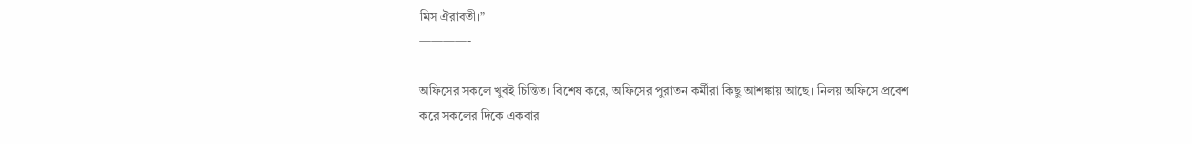মিস ঐরাবতী।”
————-

অফিসের সকলে খুবই চিন্তিত। বিশেষ করে, অফিসের পুরাতন কর্মীরা কিছু আশঙ্কায় আছে। নিলয় অফিসে প্রবেশ করে সকলের দিকে একবার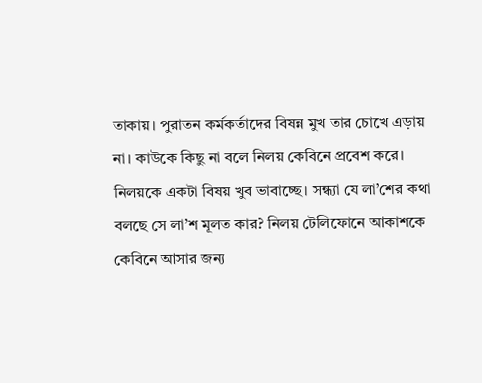তাকায়। পুরাতন কর্মকর্তাদের বিষন্ন মুখ তার চোখে এড়ায় না। কাউকে কিছু না বলে নিলয় কেবিনে প্রবেশ করে।
নিলয়কে একটা বিষয় খুব ভাবাচ্ছে। সন্ধ্যা যে লা’শের কথা বলছে সে লা’শ মূলত কার? নিলয় টেলিফোনে আকাশকে কেবিনে আসার জন্য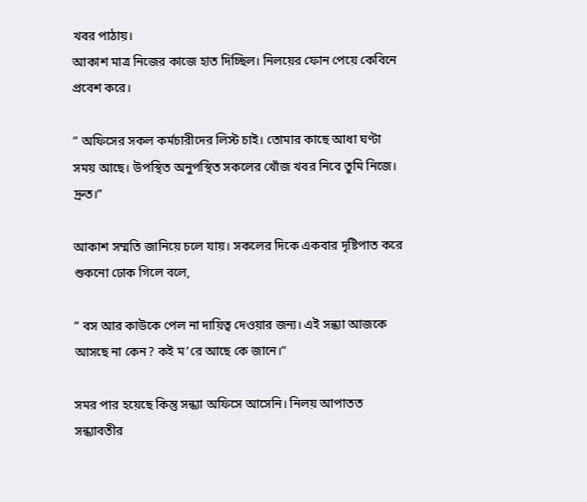খবর পাঠায়।
আকাশ মাত্র নিজের কাজে হাত দিচ্ছিল। নিলয়ের ফোন পেয়ে কেবিনে প্রবেশ করে।

” অফিসের সকল কর্মচারীদের লিস্ট চাই। তোমার কাছে আধা ঘণ্টা সময় আছে। উপস্থিত অনুপস্থিত সকলের খোঁজ খবর নিবে তুমি নিজে। দ্রুত।”

আকাশ সম্মতি জানিয়ে চলে যায়। সকলের দিকে একবার দৃষ্টিপাত করে শুকনো ঢোক গিলে বলে,

” বস আর কাউকে পেল না দায়িত্ব দেওয়ার জন্য। এই সন্ধ্যা আজকে আসছে না কেন? কই ম’রে আছে কে জানে।”

সমর পার হয়েছে কিন্তু সন্ধ্যা অফিসে আসেনি। নিলয় আপাতত সন্ধ্যাবতীর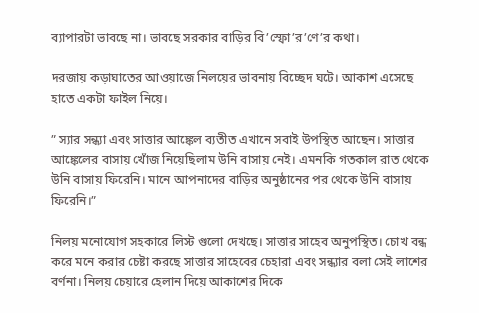ব্যাপারটা ভাবছে না। ভাবছে সরকার বাড়ির বি’স্ফো’র’ণে’র কথা।

দরজায় কড়াঘাতের আওয়াজে নিলয়ের ভাবনায় বিচ্ছেদ ঘটে। আকাশ এসেছে হাতে একটা ফাইল নিয়ে।

” স্যার সন্ধ্যা এবং সাত্তার আঙ্কেল ব্যতীত এখানে সবাই উপস্থিত আছেন। সাত্তার আঙ্কেলের বাসায় খোঁজ নিয়েছিলাম উনি বাসায় নেই। এমনকি গতকাল রাত থেকে উনি বাসায় ফিরেনি। মানে আপনাদের বাড়ির অনুষ্ঠানের পর থেকে উনি বাসায় ফিরেনি।”

নিলয় মনোযোগ সহকারে লিস্ট গুলো দেখছে। সাত্তার সাহেব অনুপস্থিত। চোখ বন্ধ করে মনে করার চেষ্টা করছে সাত্তার সাহেবের চেহারা এবং সন্ধ্যার বলা সেই লাশের বর্ণনা। নিলয় চেয়ারে হেলান দিয়ে আকাশের দিকে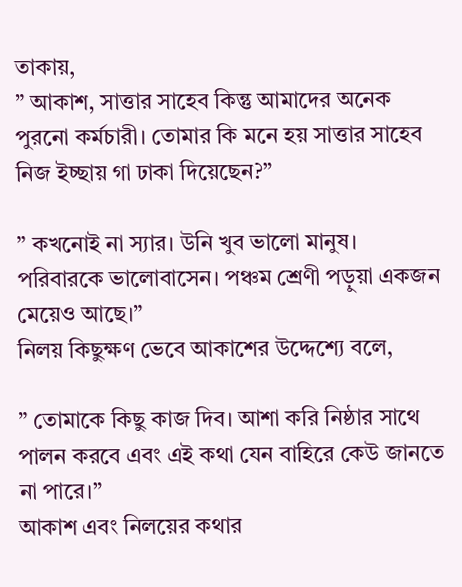তাকায়,
” আকাশ, সাত্তার সাহেব কিন্তু আমাদের অনেক পুরনো কর্মচারী। তোমার কি মনে হয় সাত্তার সাহেব নিজ ইচ্ছায় গা ঢাকা দিয়েছেন?”

” কখনোই না স্যার। উনি খুব ভালো মানুষ। পরিবারকে ভালোবাসেন। পঞ্চম শ্রেণী পড়ুয়া একজন মেয়েও আছে।”
নিলয় কিছুক্ষণ ভেবে আকাশের উদ্দেশ্যে বলে,

” তোমাকে কিছু কাজ দিব। আশা করি নিষ্ঠার সাথে পালন করবে এবং এই কথা যেন বাহিরে কেউ জানতে না পারে।”
আকাশ এবং নিলয়ের কথার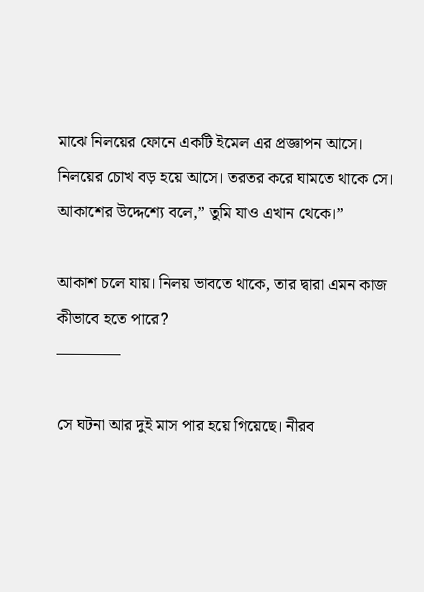মাঝে নিলয়ের ফোনে একটি ইমেল এর প্রজ্ঞাপন আসে। নিলয়ের চোখ বড় হয়ে আসে। তরতর করে ঘামতে থাকে সে। আকাশের উদ্দেশ্যে বলে,” তুমি যাও এখান থেকে।”

আকাশ চলে যায়। নিলয় ভাবতে থাকে, তার দ্বারা এমন কাজ কীভাবে হতে পারে?
————

সে ঘটনা আর দুই মাস পার হয়ে গিয়েছে। নীরব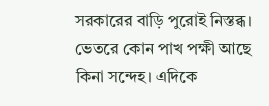সরকারের বাড়ি পুরোই নিস্তব্ধ। ভেতরে কোন পাখ পক্ষী আছে কিনা সন্দেহ। এদিকে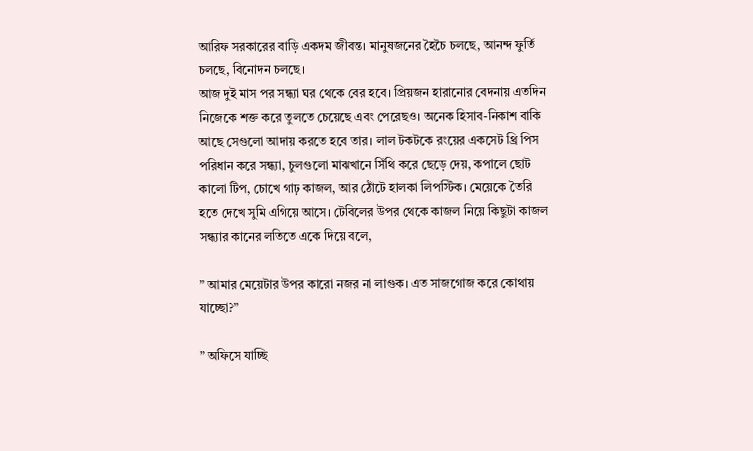আরিফ সরকারের বাড়ি একদম জীবন্ত। মানুষজনের হৈচৈ চলছে, আনন্দ ফুর্তি চলছে, বিনোদন চলছে।
আজ দুই মাস পর সন্ধ্যা ঘর থেকে বের হবে। প্রিয়জন হারানোর বেদনায় এতদিন নিজেকে শক্ত করে তুলতে চেয়েছে এবং পেরেছও। অনেক হিসাব-নিকাশ বাকি আছে সেগুলো আদায় করতে হবে তার। লাল টকটকে রংয়ের একসেট থ্রি পিস পরিধান করে সন্ধ্যা, চুলগুলো মাঝখানে সিঁথি করে ছেড়ে দেয়, কপালে ছোট কালো টিপ, চোখে গাঢ় কাজল, আর ঠোঁটে হালকা লিপস্টিক। মেয়েকে তৈরি হতে দেখে সুমি এগিয়ে আসে। টেবিলের উপর থেকে কাজল নিয়ে কিছুটা কাজল সন্ধ্যার কানের লতিতে একে দিয়ে বলে,

” আমার মেয়েটার উপর কারো নজর না লাগুক। এত সাজগোজ করে কোথায় যাচ্ছো?”

” অফিসে যাচ্ছি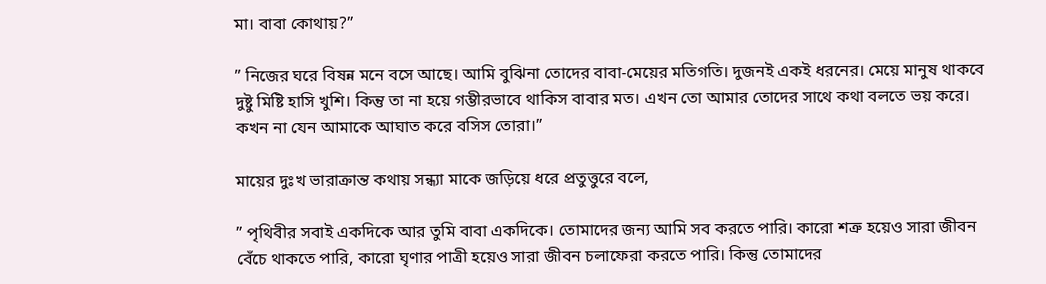মা। বাবা কোথায়?”

” নিজের ঘরে বিষন্ন মনে বসে আছে। আমি বুঝিনা তোদের বাবা-মেয়ের মতিগতি। দুজনই একই ধরনের। মেয়ে মানুষ থাকবে দুষ্টু মিষ্টি হাসি খুশি। কিন্তু তা না হয়ে গম্ভীরভাবে থাকিস বাবার মত। এখন তো আমার তোদের সাথে কথা বলতে ভয় করে। কখন না যেন আমাকে আঘাত করে বসিস তোরা।”

মায়ের দুঃখ ভারাক্রান্ত কথায় সন্ধ্যা মাকে জড়িয়ে ধরে প্রতুত্তুরে বলে,

” পৃথিবীর সবাই একদিকে আর তুমি বাবা একদিকে। তোমাদের জন্য আমি সব করতে পারি। কারো শত্রু হয়েও সারা জীবন বেঁচে থাকতে পারি, কারো ঘৃণার পাত্রী হয়েও সারা জীবন চলাফেরা করতে পারি। কিন্তু তোমাদের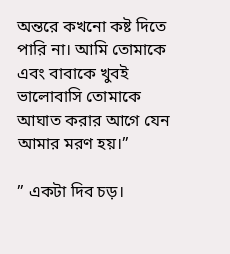অন্তরে কখনো কষ্ট দিতে পারি না। আমি তোমাকে এবং বাবাকে খুবই ভালোবাসি তোমাকে আঘাত করার আগে যেন আমার মরণ হয়।”

” একটা দিব চড়।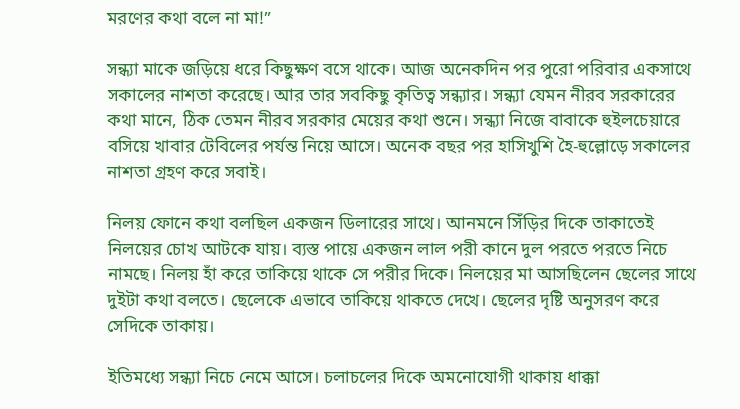মরণের কথা বলে না মা!”

সন্ধ্যা মাকে জড়িয়ে ধরে কিছুক্ষণ বসে থাকে। আজ অনেকদিন পর পুরো পরিবার একসাথে সকালের নাশতা করেছে। আর তার সবকিছু কৃতিত্ব সন্ধ্যার। সন্ধ্যা যেমন নীরব সরকারের কথা মানে, ঠিক তেমন নীরব সরকার মেয়ের কথা শুনে। সন্ধ্যা নিজে বাবাকে হুইলচেয়ারে বসিয়ে খাবার টেবিলের পর্যন্ত নিয়ে আসে। অনেক বছর পর হাসিখুশি হৈ-হুল্লোড়ে সকালের নাশতা গ্রহণ করে সবাই।

নিলয় ফোনে কথা বলছিল একজন ডিলারের সাথে। আনমনে সিঁড়ির দিকে তাকাতেই নিলয়ের চোখ আটকে যায়। ব্যস্ত পায়ে একজন লাল পরী কানে দুল পরতে পরতে নিচে নামছে। নিলয় হাঁ করে তাকিয়ে থাকে সে পরীর দিকে। নিলয়ের মা আসছিলেন ছেলের সাথে দুইটা কথা বলতে। ছেলেকে এভাবে তাকিয়ে থাকতে দেখে। ছেলের দৃষ্টি অনুসরণ করে সেদিকে তাকায়।

ইতিমধ্যে সন্ধ্যা নিচে নেমে আসে। চলাচলের দিকে অমনোযোগী থাকায় ধাক্কা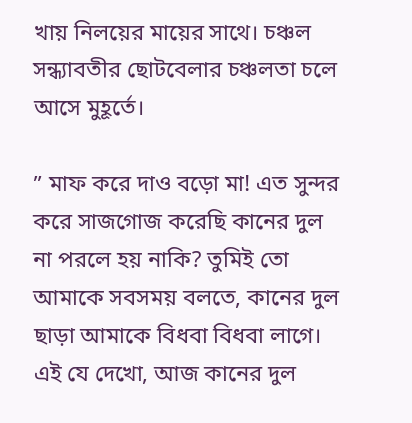খায় নিলয়ের মায়ের সাথে। চঞ্চল সন্ধ্যাবতীর ছোটবেলার চঞ্চলতা চলে আসে মুহূর্তে।

” মাফ করে দাও বড়ো মা! এত সুন্দর করে সাজগোজ করেছি কানের দুল না পরলে হয় নাকি? তুমিই তো আমাকে সবসময় বলতে, কানের দুল ছাড়া আমাকে বিধবা বিধবা লাগে। এই যে দেখো, আজ কানের দুল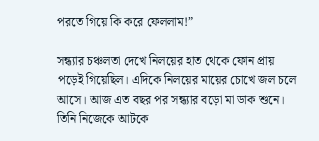পরতে গিয়ে কি করে ফেললাম!”

সন্ধ্যার চঞ্চলতা দেখে নিলয়ের হাত থেকে ফোন প্রায় পড়েই গিয়েছিল। এদিকে নিলয়ের মায়ের চোখে জল চলে আসে। আজ এত বছর পর সন্ধ্যার বড়ো মা ডাক শুনে। তিনি নিজেকে আটকে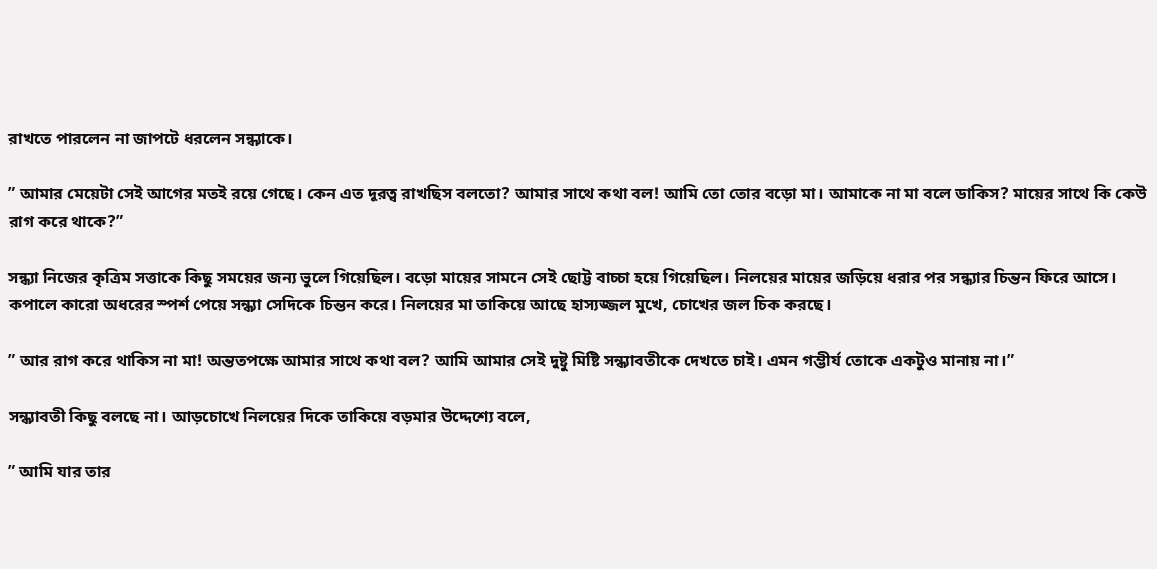রাখতে পারলেন না জাপটে ধরলেন সন্ধ্যাকে।

” আমার মেয়েটা সেই আগের মতই রয়ে গেছে। কেন এত দূরত্ব রাখছিস বলতো? আমার সাথে কথা বল! আমি তো তোর বড়ো মা। আমাকে না মা বলে ডাকিস? মায়ের সাথে কি কেউ রাগ করে থাকে?”

সন্ধ্যা নিজের কৃত্রিম সত্তাকে কিছু সময়ের জন্য ভুলে গিয়েছিল। বড়ো মায়ের সামনে সেই ছোট্ট বাচ্চা হয়ে গিয়েছিল। নিলয়ের মায়ের জড়িয়ে ধরার পর সন্ধ্যার চিন্তন ফিরে আসে। কপালে কারো অধরের স্পর্শ পেয়ে সন্ধ্যা সেদিকে চিন্তন করে। নিলয়ের মা তাকিয়ে আছে হাস্যজ্জল মুখে, চোখের জল চিক করছে।

” আর রাগ করে থাকিস না মা! অন্ততপক্ষে আমার সাথে কথা বল? আমি আমার সেই দুষ্টু মিষ্টি সন্ধ্যাবতীকে দেখতে চাই। এমন গম্ভীর্য তোকে একটুও মানায় না।”

সন্ধ্যাবতী কিছু বলছে না। আড়চোখে নিলয়ের দিকে তাকিয়ে বড়মার উদ্দেশ্যে বলে,

” আমি যার তার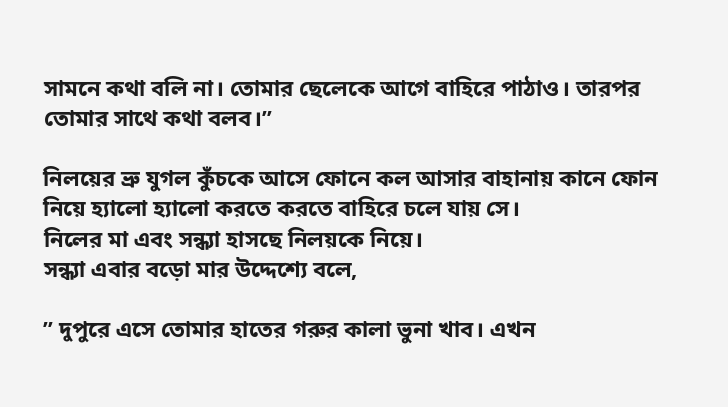সামনে কথা বলি না। তোমার ছেলেকে আগে বাহিরে পাঠাও। তারপর তোমার সাথে কথা বলব।”

নিলয়ের ভ্রু যুগল কুঁচকে আসে ফোনে কল আসার বাহানায় কানে ফোন নিয়ে হ্যালো হ্যালো করতে করতে বাহিরে চলে যায় সে।
নিলের মা এবং সন্ধ্যা হাসছে নিলয়কে নিয়ে।
সন্ধ্যা এবার বড়ো মার উদ্দেশ্যে বলে,

” দুপুরে এসে তোমার হাতের গরুর কালা ভুনা খাব। এখন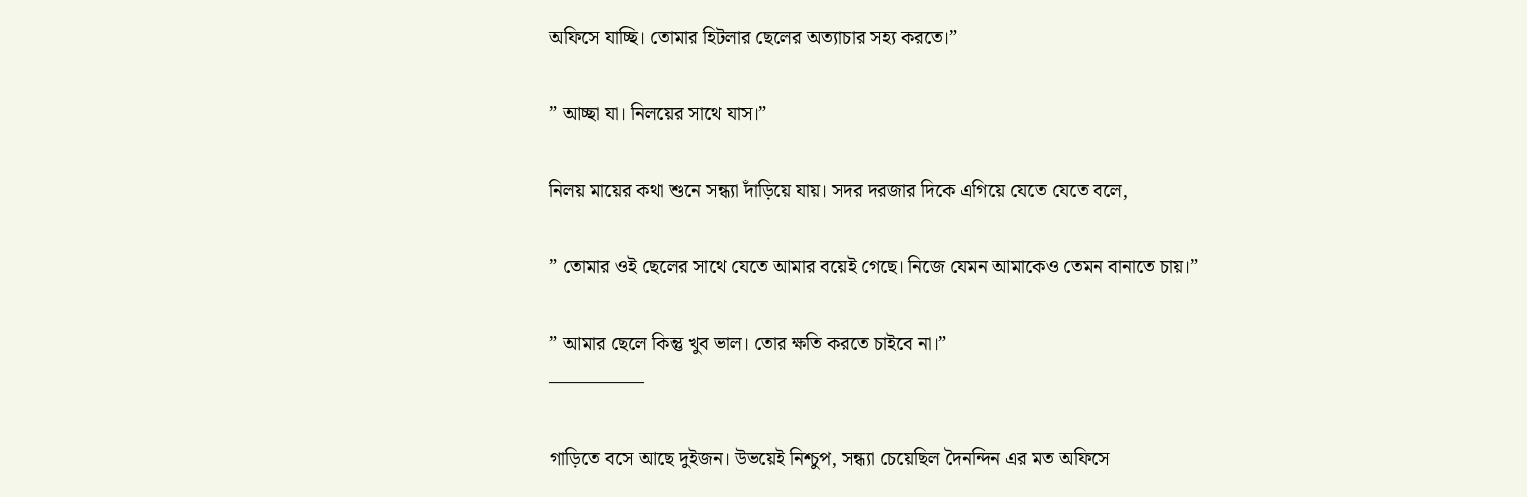অফিসে যাচ্ছি। তোমার হিটলার ছেলের অত্যাচার সহ্য করতে।”

” আচ্ছা যা। নিলয়ের সাথে যাস।”

নিলয় মায়ের কথা শুনে সন্ধ্যা দাঁড়িয়ে যায়। সদর দরজার দিকে এগিয়ে যেতে যেতে বলে,

” তোমার ওই ছেলের সাথে যেতে আমার বয়েই গেছে। নিজে যেমন আমাকেও তেমন বানাতে চায়।”

” আমার ছেলে কিন্তু খুব ভাল। তোর ক্ষতি করতে চাইবে না।”
—————

গাড়িতে বসে আছে দুইজন। উভয়েই নিশ্চুপ, সন্ধ্যা চেয়েছিল দৈনন্দিন এর মত অফিসে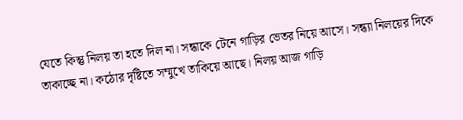যেতে কিন্তু নিলয় তা হতে দিল না। সন্ধাকে টেনে গাড়ির ভেতর নিয়ে আসে। সন্ধ্যা নিলয়ের দিকে তাকাচ্ছে না। কঠোর দৃষ্টিতে সম্মুখে তাকিয়ে আছে। নিলয় আজ গাড়ি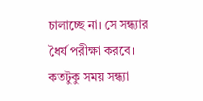চালাচ্ছে না। সে সন্ধ্যার ধৈর্য পরীক্ষা করবে। কতটুকু সময় সন্ধ্যা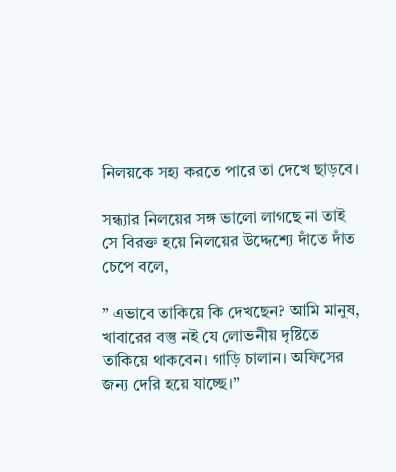নিলয়কে সহ্য করতে পারে তা দেখে ছাড়বে।

সন্ধ্যার নিলয়ের সঙ্গ ভালো লাগছে না তাই সে বিরক্ত হয়ে নিলয়ের উদ্দেশ্যে দাঁতে দাঁত চেপে বলে,

” এভাবে তাকিয়ে কি দেখছেন? আমি মানুষ, খাবারের বস্তু নই যে লোভনীয় দৃষ্টিতে তাকিয়ে থাকবেন। গাড়ি চালান। অফিসের জন্য দেরি হয়ে যাচ্ছে।”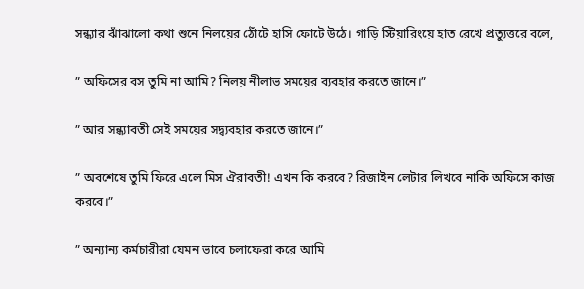সন্ধ্যার ঝাঁঝালো কথা শুনে নিলয়ের ঠোঁটে হাসি ফোটে উঠে। গাড়ি স্টিয়ারিংয়ে হাত রেখে প্রত্যুত্তরে বলে,

” অফিসের বস তুমি না আমি? নিলয় নীলাভ সময়ের ব্যবহার করতে জানে।”

” আর সন্ধ্যাবতী সেই সময়ের সদ্ব্যবহার করতে জানে।”

” অবশেষে তুমি ফিরে এলে মিস ঐরাবতী! এখন কি করবে? রিজাইন লেটার লিখবে নাকি অফিসে কাজ করবে।”

” অন্যান্য কর্মচারীরা যেমন ভাবে চলাফেরা করে আমি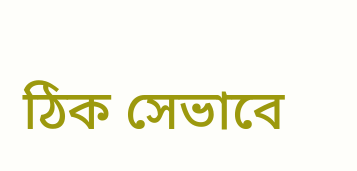ঠিক সেভাবে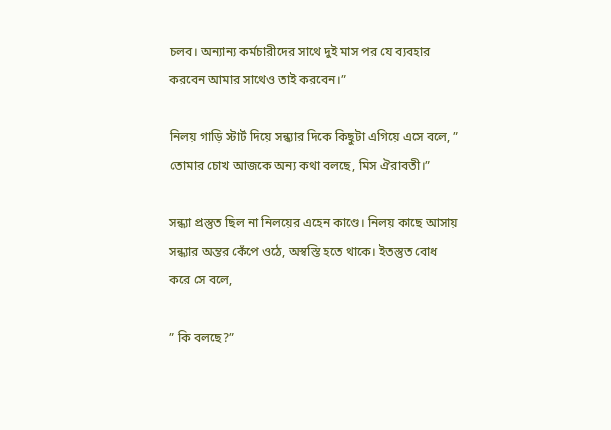চলব। অন্যান্য কর্মচারীদের সাথে দুই মাস পর যে ব্যবহার করবেন আমার সাথেও তাই করবেন।”

নিলয় গাড়ি স্টার্ট দিয়ে সন্ধ্যার দিকে কিছুটা এগিয়ে এসে বলে, ” তোমার চোখ আজকে অন্য কথা বলছে, মিস ঐরাবতী।”

সন্ধ্যা প্রস্তুত ছিল না নিলয়ের এহেন কাণ্ডে। নিলয় কাছে আসায় সন্ধ্যার অন্তর কেঁপে ওঠে, অস্বস্তি হতে থাকে। ইতস্তুত বোধ করে সে বলে,

” কি বলছে?”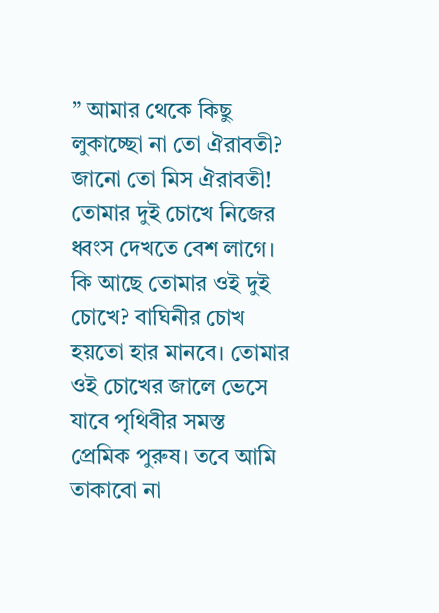” আমার থেকে কিছু লুকাচ্ছো না তো ঐরাবতী?
জানো তো মিস ঐরাবতী! তোমার দুই চোখে নিজের ধ্বংস দেখতে বেশ লাগে। কি আছে তোমার ওই দুই চোখে? বাঘিনীর চোখ হয়তো হার মানবে। তোমার ওই চোখের জালে ভেসে যাবে পৃথিবীর সমস্ত প্রেমিক পুরুষ। তবে আমি তাকাবো না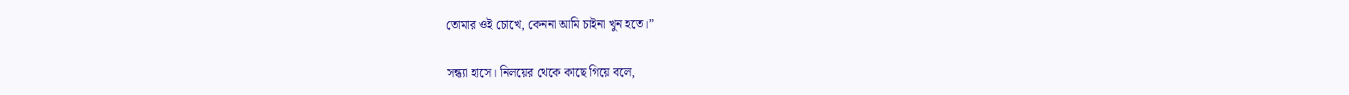তোমার ওই চোখে, কেননা আমি চাইনা খুন হতে।”

সন্ধ্যা হাসে। নিলয়ের থেকে কাছে গিয়ে বলে,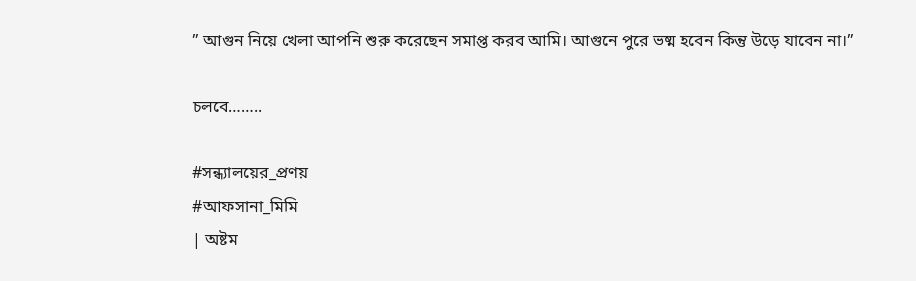” আগুন নিয়ে খেলা আপনি শুরু করেছেন সমাপ্ত করব আমি। আগুনে পুরে ভষ্ম হবেন কিন্তু উড়ে যাবেন না।”

চলবে……..

#সন্ধ্যালয়ের_প্রণয়
#আফসানা_মিমি
| অষ্টম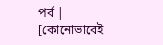পর্ব |
[কোনোভাবেই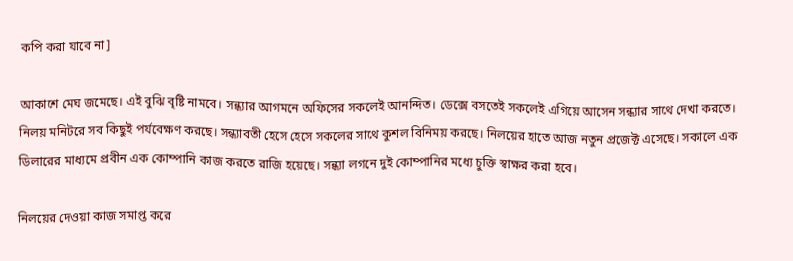কপি করা যাবে না]

আকাশে মেঘ জমেছে। এই বুঝি বৃষ্টি নামবে। সন্ধ্যার আগমনে অফিসের সকলেই আনন্দিত। ডেক্সে বসতেই সকলেই এগিয়ে আসেন সন্ধ্যার সাথে দেখা করতে। নিলয় মনিটরে সব কিছুই পর্যবেক্ষণ করছে। সন্ধ্যাবতী হেসে হেসে সকলের সাথে কুশল বিনিময় করছে। নিলয়ের হাতে আজ নতুন প্রজেক্ট এসেছে। সকালে এক ডিলারের মাধ্যমে প্রবীন এক কোম্পানি কাজ করতে রাজি হয়েছে। সন্ধ্যা লগনে দুই কোম্পানির মধ্যে চুক্তি স্বাক্ষর করা হবে।

নিলয়ের দেওয়া কাজ সমাপ্ত করে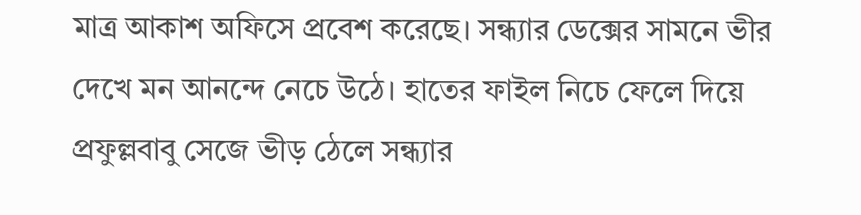মাত্র আকাশ অফিসে প্রবেশ করেছে। সন্ধ্যার ডেক্সের সামনে ভীর দেখে মন আনন্দে নেচে উঠে। হাতের ফাইল নিচে ফেলে দিয়ে প্রফুল্লবাবু সেজে ভীড় ঠেলে সন্ধ্যার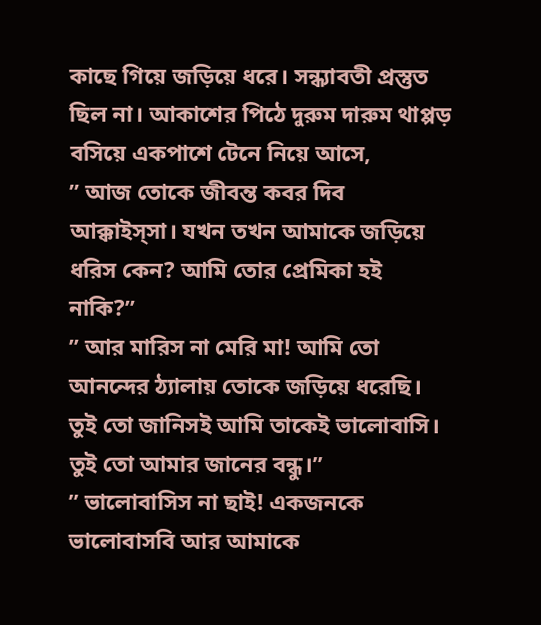কাছে গিয়ে জড়িয়ে ধরে। সন্ধ্যাবতী প্রস্তুত ছিল না। আকাশের পিঠে দুরুম দারুম থাপ্পড় বসিয়ে একপাশে টেনে নিয়ে আসে,
” আজ তোকে জীবন্ত কবর দিব আক্কাইস্সা। যখন তখন আমাকে জড়িয়ে ধরিস কেন? আমি তোর প্রেমিকা হই নাকি?”
” আর মারিস না মেরি মা! আমি তো আনন্দের ঠ্যালায় তোকে জড়িয়ে ধরেছি। তুই তো জানিসই আমি তাকেই ভালোবাসি। তুই তো আমার জানের বন্ধু।”
” ভালোবাসিস না ছাই! একজনকে ভালোবাসবি আর আমাকে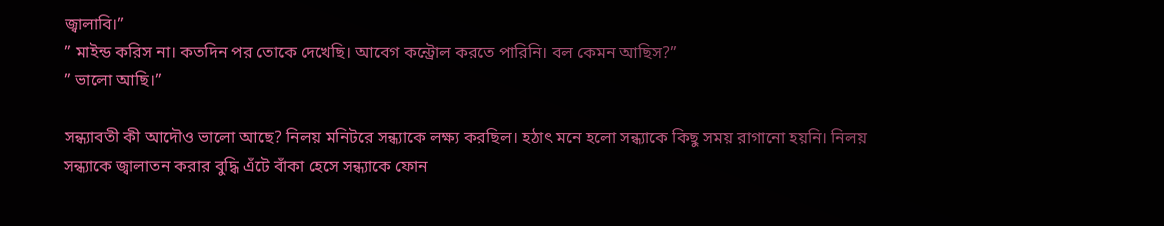জ্বালাবি।”
” মাইন্ড করিস না। কতদিন পর তোকে দেখেছি। আবেগ কন্ট্রোল করতে পারিনি। বল কেমন আছিস?”
” ভালো আছি।”

সন্ধ্যাবতী কী আদৌও ভালো আছে? নিলয় মনিটরে সন্ধ্যাকে লক্ষ্য করছিল। হঠাৎ মনে হলো সন্ধ্যাকে কিছু সময় রাগানো হয়নি। নিলয় সন্ধ্যাকে জ্বালাতন করার বুদ্ধি এঁটে বাঁকা হেসে সন্ধ্যাকে ফোন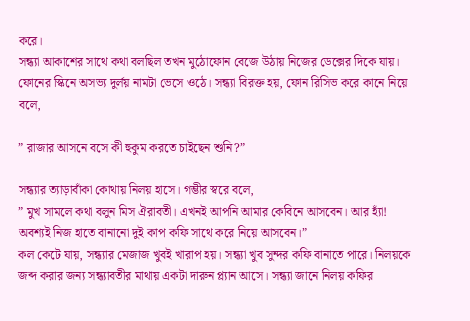করে।
সন্ধ্যা আকাশের সাথে কথা বলছিল তখন মুঠোফোন বেজে উঠায় নিজের ডেক্সের দিকে যায়। ফোনের স্কিনে অসভ্য দুর্লয় নামটা ভেসে ওঠে। সন্ধ্যা বিরক্ত হয়, ফোন রিসিভ করে কানে নিয়ে বলে,

” রাজার আসনে বসে কী হুকুম করতে চাইছেন শুনি?”

সন্ধ্যার ত্যাড়াবাঁকা কোথায় নিলয় হাসে। গম্ভীর স্বরে বলে,
” মুখ সামলে কথা বলুন মিস ঐরাবতী। এখনই আপনি আমার কেবিনে আসবেন। আর হ্যাঁ! অবশ্যই নিজ হাতে বানানো দুই কাপ কফি সাথে করে নিয়ে আসবেন।”
কল কেটে যায়, সন্ধ্যার মেজাজ খুবই খারাপ হয়। সন্ধ্যা খুব সুন্দর কফি বানাতে পারে। নিলয়কে জব্দ করার জন্য সন্ধ্যাবতীর মাথায় একটা দারুন প্ল্যান আসে। সন্ধ্যা জানে নিলয় কফির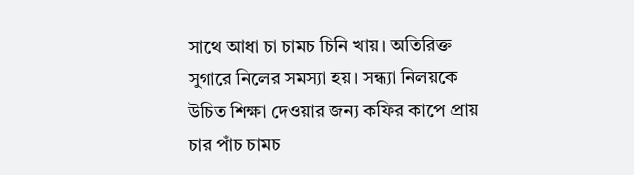সাথে আধা চা চামচ চিনি খায়। অতিরিক্ত সুগারে নিলের সমস্যা হয়। সন্ধ্যা নিলয়কে উচিত শিক্ষা দেওয়ার জন্য কফির কাপে প্রায় চার পাঁচ চামচ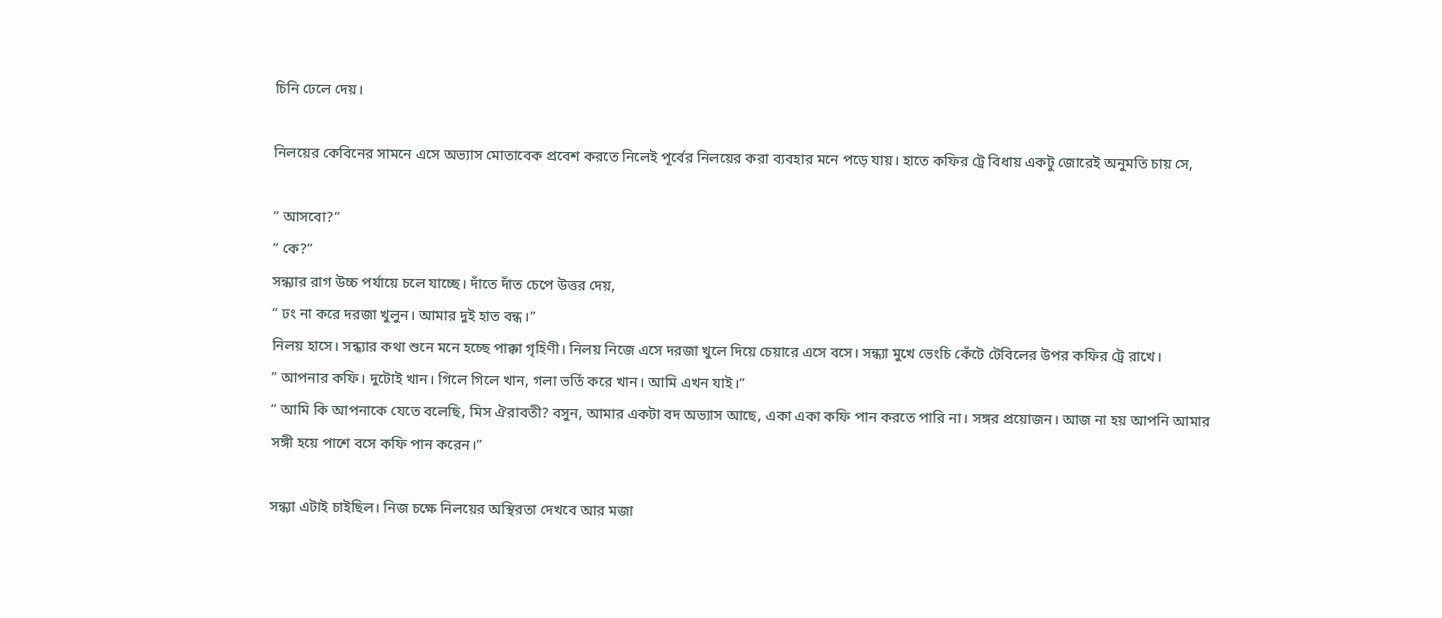চিনি ঢেলে দেয়।

নিলয়ের কেবিনের সামনে এসে অভ্যাস মোতাবেক প্রবেশ করতে নিলেই পূর্বের নিলয়ের করা ব্যবহার মনে পড়ে যায়। হাতে কফির ট্রে বিধায় একটু জোরেই অনুমতি চায় সে,

” আসবো?”
” কে?”
সন্ধ্যার রাগ উচ্চ পর্যায়ে চলে যাচ্ছে। দাঁতে দাঁত চেপে উত্তর দেয়,
” ঢং না করে দরজা খুলুন। আমার দুই হাত বন্ধ।”
নিলয় হাসে। সন্ধ্যার কথা শুনে মনে হচ্ছে পাক্কা গৃহিণী। নিলয় নিজে এসে দরজা খুলে দিয়ে চেয়ারে এসে বসে। সন্ধ্যা মুখে ভেংচি কেঁটে টেবিলের উপর কফির ট্রে রাখে।
” আপনার কফি। দুটোই খান। গিলে গিলে খান, গলা ভর্তি করে খান। আমি এখন যাই।”
” আমি কি আপনাকে যেতে বলেছি, মিস ঐরাবতী? বসুন, আমার একটা বদ অভ্যাস আছে, একা একা কফি পান করতে পারি না। সঙ্গর প্রয়োজন। আজ না হয় আপনি আমার সঙ্গী হয়ে পাশে বসে কফি পান করেন।”

সন্ধ্যা এটাই চাইছিল। নিজ চক্ষে নিলয়ের অস্থিরতা দেখবে আর মজা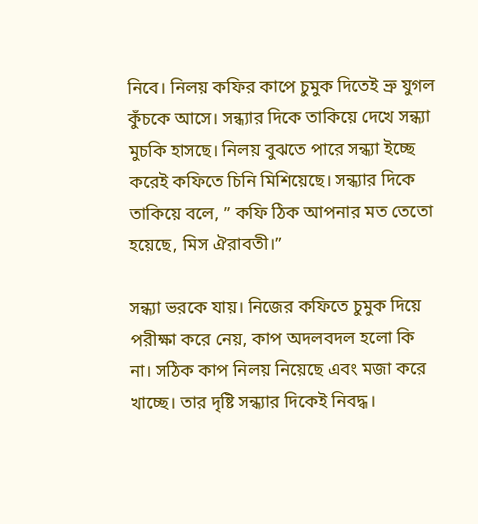নিবে। নিলয় কফির কাপে চুমুক দিতেই ভ্রু যুগল কুঁচকে আসে। সন্ধ্যার দিকে তাকিয়ে দেখে সন্ধ্যা মুচকি হাসছে। নিলয় বুঝতে পারে সন্ধ্যা ইচ্ছে করেই কফিতে চিনি মিশিয়েছে। সন্ধ্যার দিকে তাকিয়ে বলে, ” কফি ঠিক আপনার মত তেতো হয়েছে, মিস ঐরাবতী।”

সন্ধ্যা ভরকে যায়। নিজের কফিতে চুমুক দিয়ে পরীক্ষা করে নেয়, কাপ অদলবদল হলো কি না। সঠিক কাপ নিলয় নিয়েছে এবং মজা করে খাচ্ছে। তার দৃষ্টি সন্ধ্যার দিকেই নিবদ্ধ।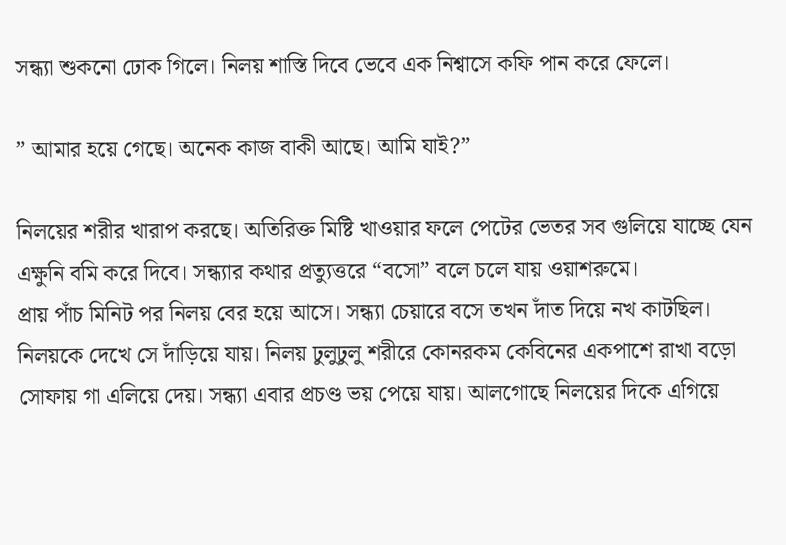সন্ধ্যা শুকনো ঢোক গিলে। নিলয় শাস্তি দিবে ভেবে এক নিশ্বাসে কফি পান করে ফেলে।

” আমার হয়ে গেছে। অনেক কাজ বাকী আছে। আমি যাই?”

নিলয়ের শরীর খারাপ করছে। অতিরিক্ত মিষ্টি খাওয়ার ফলে পেটের ভেতর সব গুলিয়ে যাচ্ছে যেন এক্ষুনি বমি করে দিবে। সন্ধ্যার কথার প্রত্যুত্তরে “বসো” বলে চলে যায় ওয়াশরুমে।
প্রায় পাঁচ মিনিট পর নিলয় বের হয়ে আসে। সন্ধ্যা চেয়ারে বসে তখন দাঁত দিয়ে নখ কাটছিল। নিলয়কে দেখে সে দাঁড়িয়ে যায়। নিলয় ঢুলুঢুলু শরীরে কোনরকম কেবিনের একপাশে রাখা বড়ো সোফায় গা এলিয়ে দেয়। সন্ধ্যা এবার প্রচণ্ড ভয় পেয়ে যায়। আলগোছে নিলয়ের দিকে এগিয়ে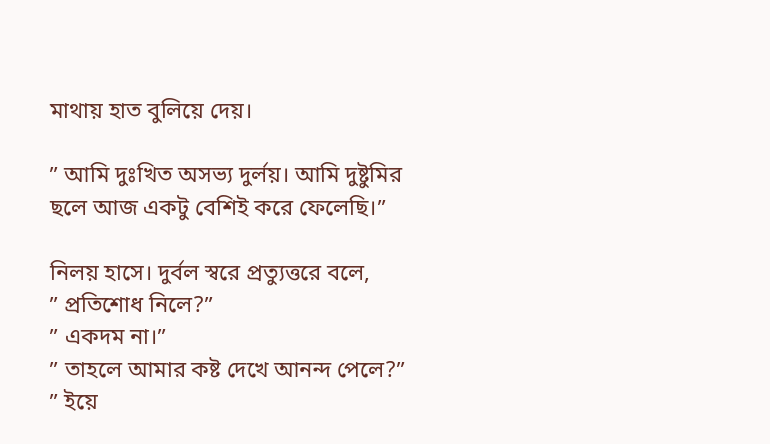মাথায় হাত বুলিয়ে দেয়।

” আমি দুঃখিত অসভ্য দুর্লয়। আমি দুষ্টুমির ছলে আজ একটু বেশিই করে ফেলেছি।”

নিলয় হাসে। দুর্বল স্বরে প্রত্যুত্তরে বলে,
” প্রতিশোধ নিলে?”
” একদম না।”
” তাহলে আমার কষ্ট দেখে আনন্দ পেলে?”
” ইয়ে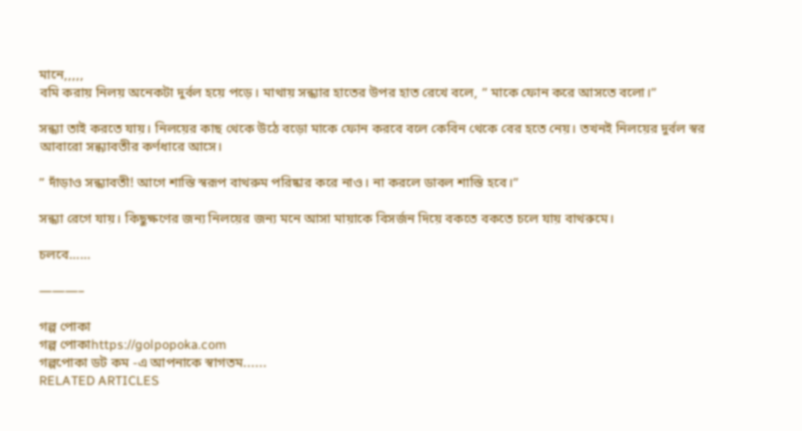মানে,,,,,
বমি করায় নিলয় অনেকটা দুর্বল হয়ে পড়ে। মাথায় সন্ধ্যার হাতের উপর হাত রেখে বলে, ” মাকে ফোন করে আসতে বলো।”

সন্ধ্যা তাই করতে যায়। নিলয়ের কাছ থেকে উঠে বড়ো মাকে ফোন করবে বলে কেবিন থেকে বের হতে নেয়। তখনই নিলয়ের দুর্বল স্বর আবারো সন্ধ্যাবতীর কর্ণধারে আসে।

” দাঁড়াও সন্ধ্যাবতী! আগে শাস্তি স্বরূপ বাথরুম পরিষ্কার করে নাও। না করলে ডাবল শাস্তি হবে।”

সন্ধ্যা রেগে যায়। কিছুক্ষণের জন্য নিলয়ের জন্য মনে আসা মায়াকে বিসর্জন দিয়ে বকতে বকতে চলে যায় বাথরুমে।

চলবে……

———–

গল্প পোকা
গল্প পোকাhttps://golpopoka.com
গল্পপোকা ডট কম -এ আপনাকে স্বাগতম......
RELATED ARTICLES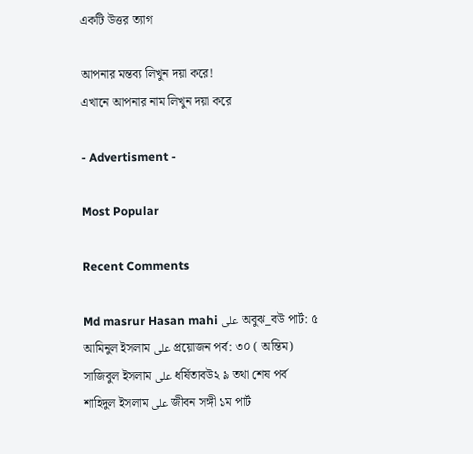একটি উত্তর ত্যাগ

আপনার মন্তব্য লিখুন দয়া করে!
এখানে আপনার নাম লিখুন দয়া করে

- Advertisment -

Most Popular

Recent Comments

Md masrur Hasan mahi على অবুঝ_বউ পার্ট: ৫
আমিনুল ইসলাম على প্রয়োজন পর্ব: ৩০ ( অন্তিম)
সাজিবুল ইসলাম على ধর্ষিতাবউ২ ৯ তথা শেষ পর্ব
শাহিদুল ইসলাম على জীবন সঙ্গী ১ম পার্ট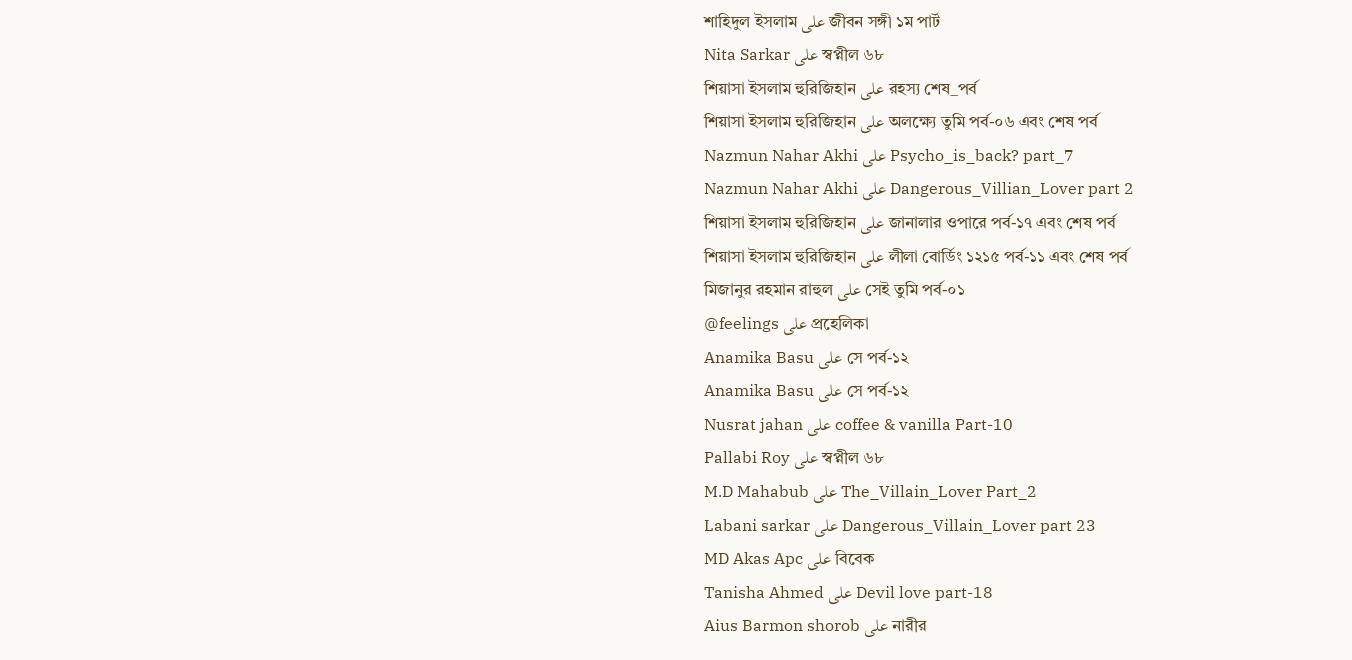শাহিদুল ইসলাম على জীবন সঙ্গী ১ম পার্ট
Nita Sarkar على স্বপ্নীল ৬৮
শিয়াসা ইসলাম হুরিজিহান على রহস্য শেষ_পর্ব
শিয়াসা ইসলাম হুরিজিহান على অলক্ষ্যে তুমি পর্ব-০৬ এবং শেষ পর্ব
Nazmun Nahar Akhi على Psycho_is_back? part_7
Nazmun Nahar Akhi على Dangerous_Villian_Lover part 2
শিয়াসা ইসলাম হুরিজিহান على জানালার ওপারে পর্ব-১৭ এবং শেষ পর্ব
শিয়াসা ইসলাম হুরিজিহান على লীলা বোর্ডিং ১২১৫ পর্ব-১১ এবং শেষ পর্ব
মিজানুর রহমান রাহুল على সেই তুমি পর্ব-০১
@feelings على প্রহেলিকা
Anamika Basu على সে পর্ব-১২
Anamika Basu على সে পর্ব-১২
Nusrat jahan على coffee & vanilla Part-10
Pallabi Roy على স্বপ্নীল ৬৮
M.D Mahabub على The_Villain_Lover Part_2
Labani sarkar على Dangerous_Villain_Lover part 23
MD Akas Apc على বিবেক
Tanisha Ahmed على Devil love part-18
Aius Barmon shorob على নারীর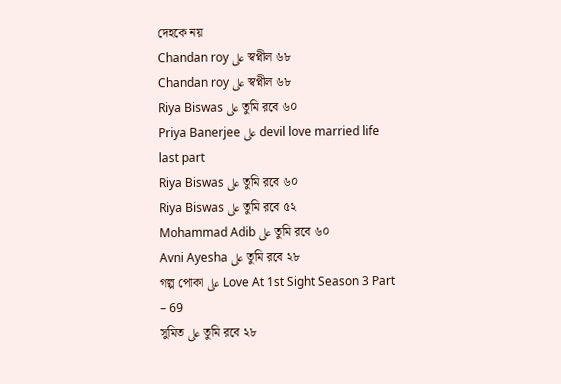দেহকে নয়
Chandan roy على স্বপ্নীল ৬৮
Chandan roy على স্বপ্নীল ৬৮
Riya Biswas على তুমি রবে ৬০
Priya Banerjee على devil love married life last part
Riya Biswas على তুমি রবে ৬০
Riya Biswas على তুমি রবে ৫২
Mohammad Adib على তুমি রবে ৬০
Avni Ayesha على তুমি রবে ২৮
গল্প পোকা على Love At 1st Sight Season 3 Part – 69
সুমিত على তুমি রবে ২৮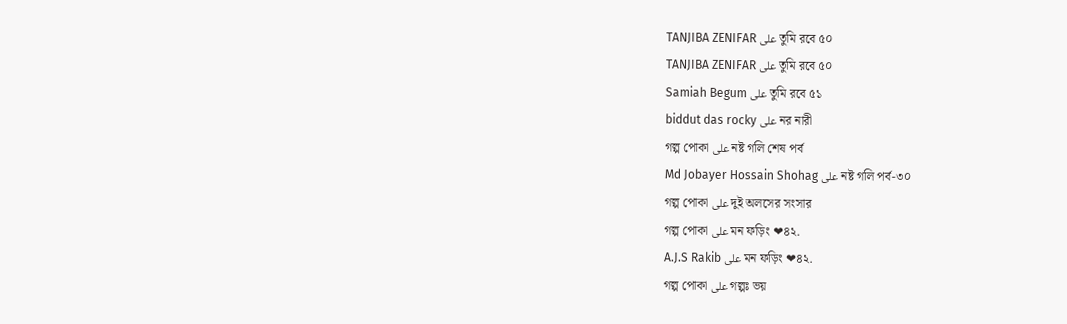TANJIBA ZENIFAR على তুমি রবে ৫০
TANJIBA ZENIFAR على তুমি রবে ৫০
Samiah Begum على তুমি রবে ৫১
biddut das rocky على নর নারী
গল্প পোকা على নষ্ট গলি শেষ পর্ব
Md Jobayer Hossain Shohag على নষ্ট গলি পর্ব-৩০
গল্প পোকা على দুই অলসের সংসার
গল্প পোকা على মন ফড়িং ❤৪২.
A.J.S Rakib على মন ফড়িং ❤৪২.
গল্প পোকা على গল্পঃ ভয়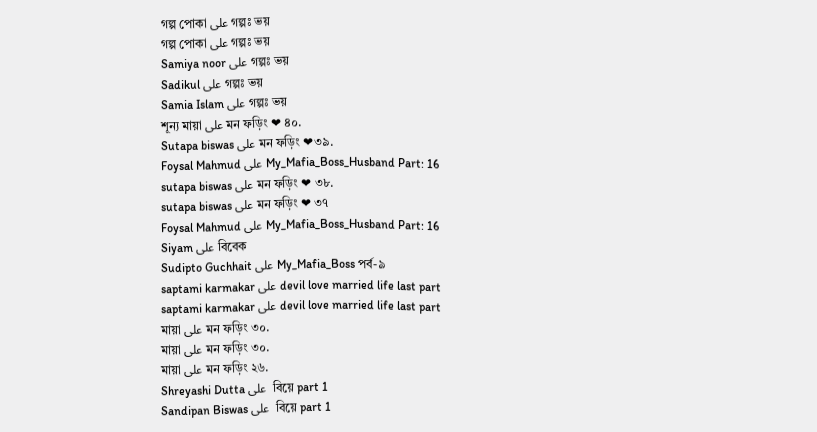গল্প পোকা على গল্পঃ ভয়
গল্প পোকা على গল্পঃ ভয়
Samiya noor على গল্পঃ ভয়
Sadikul على গল্পঃ ভয়
Samia Islam على গল্পঃ ভয়
শূন্য মায়া على মন ফড়িং ❤ ৪০.
Sutapa biswas على মন ফড়িং ❤৩৯.
Foysal Mahmud على My_Mafia_Boss_Husband Part: 16
sutapa biswas على মন ফড়িং ❤ ৩৮.
sutapa biswas على মন ফড়িং ❤ ৩৭
Foysal Mahmud على My_Mafia_Boss_Husband Part: 16
Siyam على বিবেক
Sudipto Guchhait على My_Mafia_Boss পর্ব-৯
saptami karmakar على devil love married life last part
saptami karmakar على devil love married life last part
মায়া على মন ফড়িং ৩০.
মায়া على মন ফড়িং ৩০.
মায়া على মন ফড়িং ২৬.
Shreyashi Dutta على  বিয়ে part 1
Sandipan Biswas على  বিয়ে part 1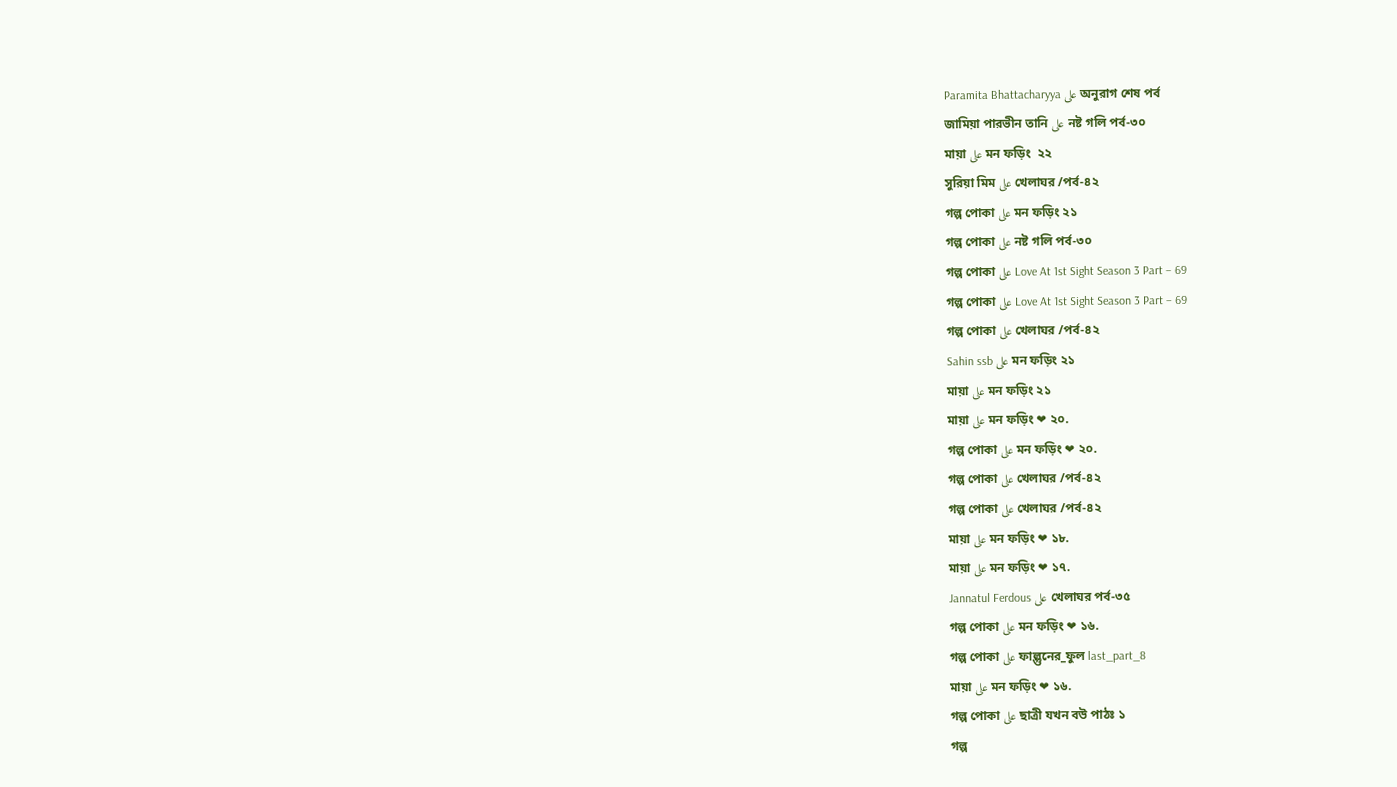Paramita Bhattacharyya على অনুরাগ শেষ পর্ব
জামিয়া পারভীন তানি على নষ্ট গলি পর্ব-৩০
মায়া على মন ফড়িং  ২২
সুরিয়া মিম على খেলাঘর /পর্ব-৪২
গল্প পোকা على মন ফড়িং ২১
গল্প পোকা على নষ্ট গলি পর্ব-৩০
গল্প পোকা على Love At 1st Sight Season 3 Part – 69
গল্প পোকা على Love At 1st Sight Season 3 Part – 69
গল্প পোকা على খেলাঘর /পর্ব-৪২
Sahin ssb على মন ফড়িং ২১
মায়া على মন ফড়িং ২১
মায়া على মন ফড়িং ❤ ২০.
গল্প পোকা على মন ফড়িং ❤ ২০.
গল্প পোকা على খেলাঘর /পর্ব-৪২
গল্প পোকা على খেলাঘর /পর্ব-৪২
মায়া على মন ফড়িং ❤ ১৮.
মায়া على মন ফড়িং ❤ ১৭.
Jannatul Ferdous على খেলাঘর পর্ব-৩৫
গল্প পোকা على মন ফড়িং ❤ ১৬.
গল্প পোকা على ফাল্গুনের_ফুল last_part_8
মায়া على মন ফড়িং ❤ ১৬.
গল্প পোকা على ছাত্রী যখন বউ পাঠঃ ১
গল্প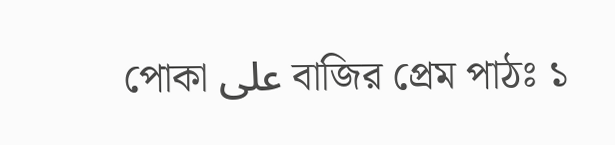পোকা على বাজির প্রেম পাঠঃ ১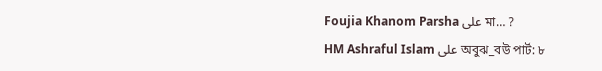Foujia Khanom Parsha على মা… ?
HM Ashraful Islam على অবুঝ_বউ পার্ট: ৮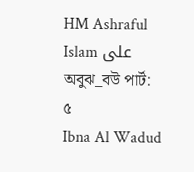HM Ashraful Islam على অবুঝ_বউ পার্ট: ৫
Ibna Al Wadud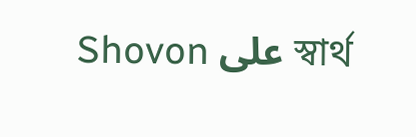Shovon على স্বার্থ